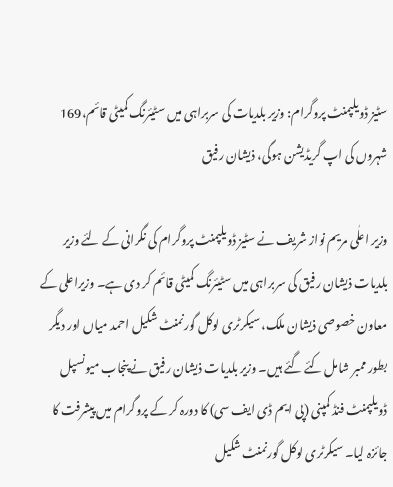سٹیز ڈویلپمنٹ پروگرام: وزیر بلدیات کی سربراہی میں سٹیئرنگ کمیٹی قائم،169 شہروں کی اپ گریڈیشن ہوگی، ذیشان رفیق

وزیر اعلٰی مریم نواز شریف نے سٹیز ڈویلپمنٹ پروگرام کی نگرانی کے لئے وزیر بلدیات ذیشان رفیق کی سربراہی میں سٹیئرنگ کمیٹی قائم کر دی ہے۔ وزیراعلی کے معاون خصوصی ذیشان ملک، سیکرٹری لوکل گورنمنٹ شکیل احمد میاں اور دیگر بطور ممبر شامل کئے گئے ہیں۔ وزیر بلدیات ذیشان رفیق نے پنجاب میونسپل ڈویلپمنٹ فنڈ کمپنی (پی ایم ڈی ایف سی) کا دورہ کر کے پروگرام میں پیشرفت کا جائزہ لیا۔ سیکرٹری لوکل گورنمنٹ شکیل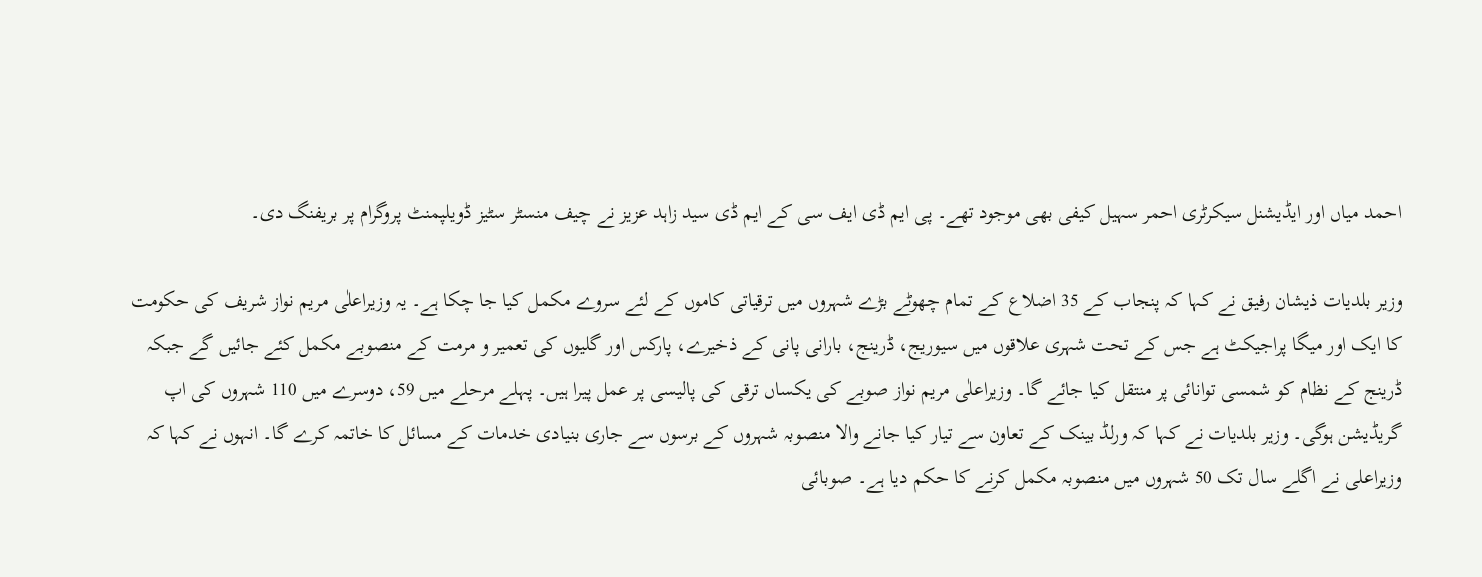احمد میاں اور ایڈیشنل سیکرٹری احمر سہیل کیفی بھی موجود تھے۔ پی ایم ڈی ایف سی کے ایم ڈی سید زاہد عزیز نے چیف منسٹر سٹیز ڈویلپمنٹ پروگرام پر بریفنگ دی۔

وزیر بلدیات ذیشان رفیق نے کہا کہ پنجاب کے 35 اضلاع کے تمام چھوٹے بڑے شہروں میں ترقیاتی کاموں کے لئے سروے مکمل کیا جا چکا ہے۔ یہ وزیراعلٰی مریم نواز شریف کی حکومت کا ایک اور میگا پراجیکٹ ہے جس کے تحت شہری علاقوں میں سیوریج، ڈرینج، بارانی پانی کے ذخیرے، پارکس اور گلیوں کی تعمیر و مرمت کے منصوبے مکمل کئے جائیں گے جبکہ ڈرینج کے نظام کو شمسی توانائی پر منتقل کیا جائے گا۔ وزیراعلٰی مریم نواز صوبے کی یکساں ترقی کی پالیسی پر عمل پیرا ہیں۔ پہلے مرحلے میں 59، دوسرے میں 110 شہروں کی اپ گریڈیشن ہوگی۔ وزیر بلدیات نے کہا کہ ورلڈ بینک کے تعاون سے تیار کیا جانے والا منصوبہ شہروں کے برسوں سے جاری بنیادی خدمات کے مسائل کا خاتمہ کرے گا۔ انہوں نے کہا کہ وزیراعلی نے اگلے سال تک 50 شہروں میں منصوبہ مکمل کرنے کا حکم دیا ہے۔ صوبائی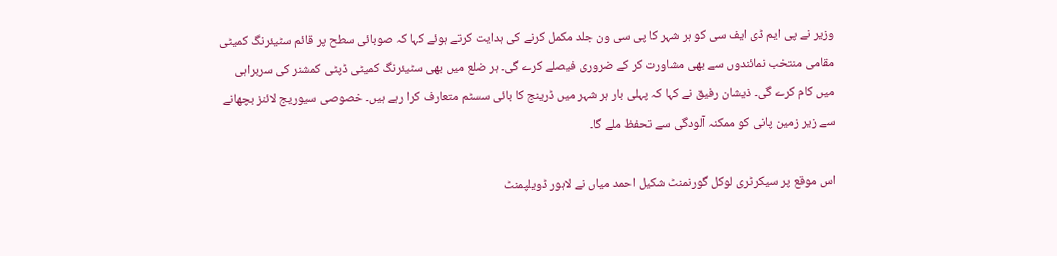وزیر نے پی ایم ڈی ایف سی کو ہر شہر کا پی سی ون جلد مکمل کرنے کی ہدایت کرتے ہوئے کہا کہ صوبائی سطح پر قائم سٹیئرنگ کمیٹی مقامی منتخب نمائندوں سے بھی مشاورت کر کے ضروری فیصلے کرے گی۔ ہر ضلع میں بھی سٹیئرنگ کمیٹی ڈپٹی کمشنر کی سربراہی میں کام کرے گی۔ ذیشان رفیق نے کہا کہ پہلی بار ہر شہر میں ڈرینج کا بائی سسٹم متعارف کرا رہے ہیں۔ خصوصی سیوریج لائنز بچھانے سے زیر زمین پانی کو ممکنہ آلودگی سے تحفظ ملے گا۔

اس موقع پر سیکرٹری لوکل گورنمنٹ شکیل احمد میاں نے لاہور ڈویلپمنٹ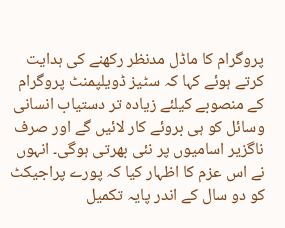پروگرام کا ماڈل مدنظر رکھنے کی ہدایت کرتے ہوئے کہا کہ سٹیز ڈویلپمنٹ پروگرام کے منصوبے کیلئے زیادہ تر دستیاب انسانی وسائل کو ہی بروئے کار لائیں گے اور صرف ناگزیر اسامیوں پر نئی بھرتی ہوگی۔ انہوں نے اس عزم کا اظہار کیا کہ پورے پراجیکٹ کو دو سال کے اندر پایہ تکمیل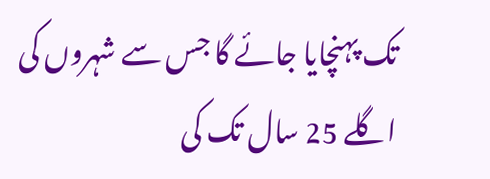تک پہنچایا جائے گا جس سے شہروں کی اگلے 25 سال تک کی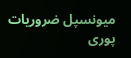میونسپل ضروریات پوری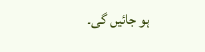ہو جائیں گی۔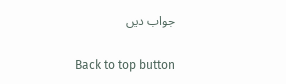جواب دیں

Back to top button